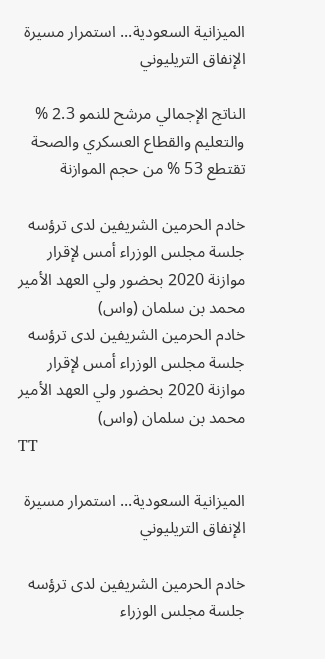الميزانية السعودية... استمرار مسيرة الإنفاق التريليوني

الناتج الإجمالي مرشح للنمو 2.3 % والتعليم والقطاع العسكري والصحة تقتطع 53 % من حجم الموازنة

خادم الحرمين الشريفين لدى ترؤسه جلسة مجلس الوزراء أمس لإقرار موازنة 2020 بحضور ولي العهد الأمير محمد بن سلمان (واس)
خادم الحرمين الشريفين لدى ترؤسه جلسة مجلس الوزراء أمس لإقرار موازنة 2020 بحضور ولي العهد الأمير محمد بن سلمان (واس)
TT

الميزانية السعودية... استمرار مسيرة الإنفاق التريليوني

خادم الحرمين الشريفين لدى ترؤسه جلسة مجلس الوزراء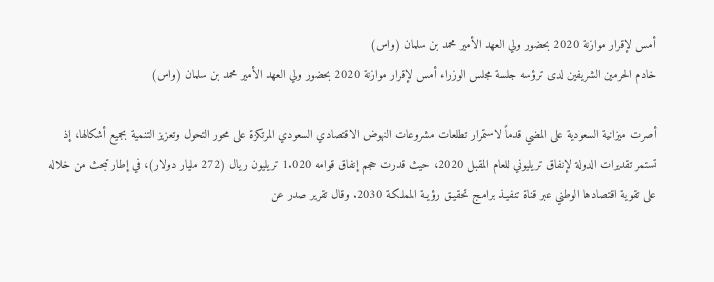أمس لإقرار موازنة 2020 بحضور ولي العهد الأمير محمد بن سلمان (واس)
خادم الحرمين الشريفين لدى ترؤسه جلسة مجلس الوزراء أمس لإقرار موازنة 2020 بحضور ولي العهد الأمير محمد بن سلمان (واس)

أصرت ميزانية السعودية على المضي قدماً لاستمرار تطلعات مشروعات النهوض الاقتصادي السعودي المرتكزة على محور التحول وتعزيز التنمية بجميع أشكالها، إذ تستمر تقديرات الدولة لإنفاق تريليوني للعام المقبل 2020، حيث قدرت حجم إنفاق قوامه 1.020 تريليون ريال (272 مليار دولار)، في إطار تبحث من خلاله على تقوية اقتصادها الوطني عبر قناة تنفيـذ برامـج تحقيـق رؤيـة المملكـة 2030. وقال تقرير صدر عن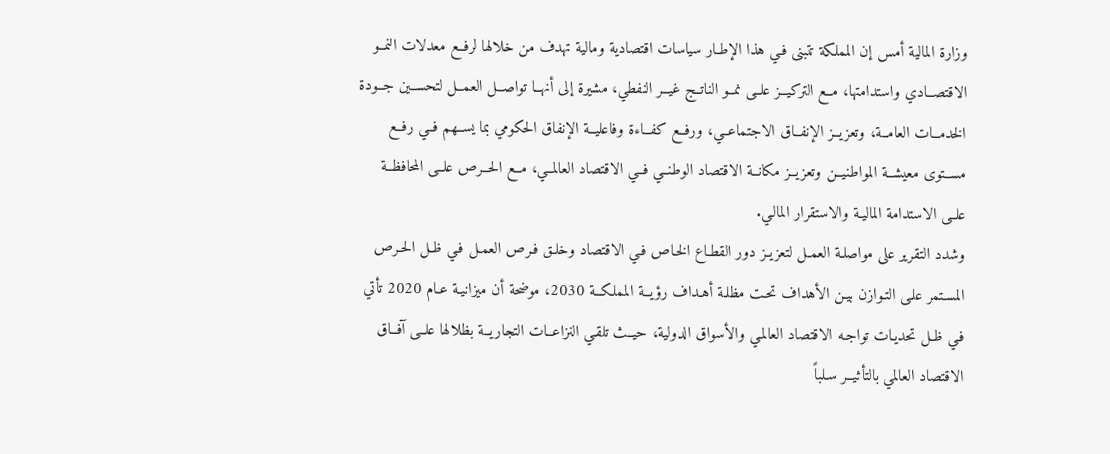وزارة المالية أمس إن المملكة تتبنى فـي هذا الإطـار سياسات اقتصادية ومالية تهدف من خلالها لرفــع معدلات النمــو الاقتصــادي واستدامتها، مــع التركيــز علــى نمــو الناتــج غيــر النفطي، مشيرة إلى أنهــا تواصــل العمــل لتحســين جــودة الخدمــات العامــة، وتعزيــز الإنفــاق الاجتماعــي، ورفــع كفــاءة وفاعليــة الإنفاق الحكومي بما يســهم فــي رفــع مســتوى معيشــة المواطنيــن وتعزيــز مكانــة الاقتصاد الوطنــي فــي الاقتصاد العالمــي، مــع الحــرص علــى المحافظــة علــى الاستدامة الماليـة والاستقرار المالـي.
وشدد التقرير على مواصلـة العمـل لتعزيـز دور القطـاع الخـاص فـي الاقتصاد وخلـق فـرص العمـل فـي ظـل الحـرص المسـتمر علـى التـوازن بيـن الأهداف تحـت مظلـة أهـداف رؤيــة المملكــة 2030، موضحة أن ميزانيـة عـام 2020 تأتي فـي ظـل تحديـات تواجـه الاقتصاد العالمـي والأسواق الدولية، حيــث تلقـي النزاعــات التجاريــة بظلالها علــى آفــاق الاقتصاد العالمي بالتأثيــر سـلباً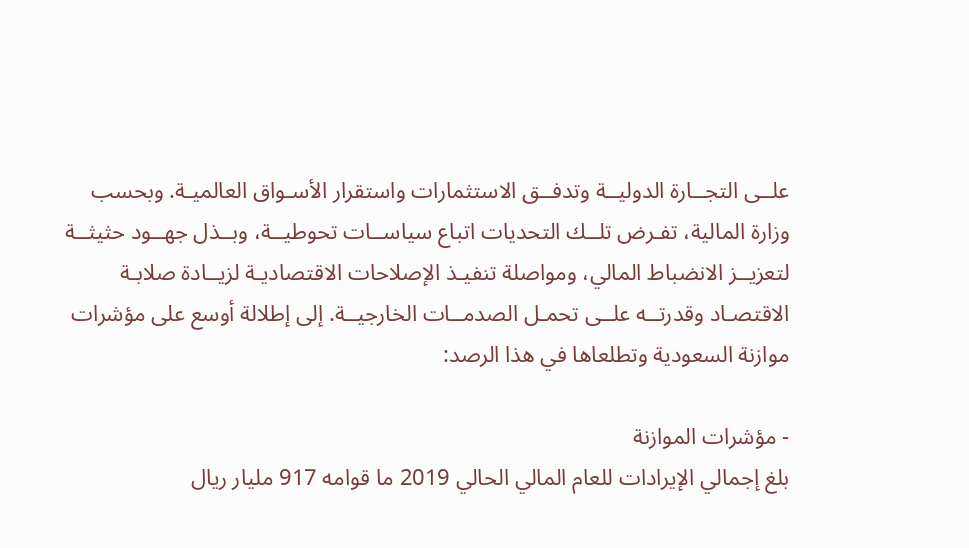علــى التجــارة الدوليــة وتدفــق الاستثمارات واستقرار الأسـواق العالميـة. وبحسب وزارة المالية، تفـرض تلــك التحديات اتباع سياســات تحوطيــة، وبــذل جهــود حثيثــة لتعزيــز الانضباط المالي، ومواصلة تنفيـذ الإصلاحات الاقتصاديـة لزيــادة صلابـة الاقتصـاد وقدرتــه علــى تحمـل الصدمــات الخارجيــة. إلى إطلالة أوسع على مؤشرات موازنة السعودية وتطلعاها في هذا الرصد:

- مؤشرات الموازنة
بلغ إجمالي الإيرادات للعام المالي الحالي 2019 ما قوامه 917 مليار ريال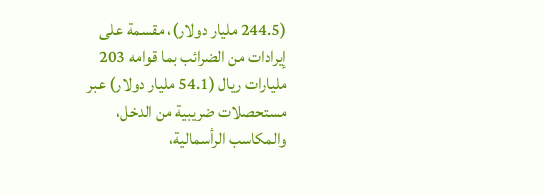(244.5 مليار دولار)، مقسمة على إيرادات من الضرائب بما قوامه 203 مليارات ريال (54.1 مليار دولار) عبر مستحصلات ضريبية من الدخل، والمكاسب الرأسمالية،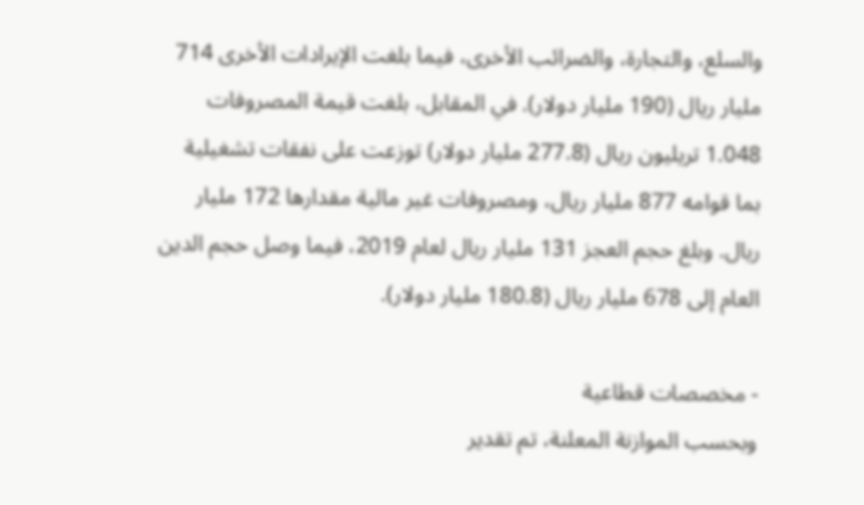والسلع، والتجارة، والضرائب الأخرى، فيما بلغت الإيرادات الأخرى 714 مليار ريال (190 مليار دولار). في المقابل، بلغت قيمة المصروفات 1.048 تريليون ريال (277.8 مليار دولار) توزعت على نفقات تشغيلية بما قوامه 877 مليار ريال، ومصروفات غير مالية مقدارها 172 مليار ريال. وبلغ حجم العجز 131 مليار ريال لعام 2019، فيما وصل حجم الدين العام إلى 678 مليار ريال (180.8 مليار دولار).

- مخصصات قطاعية
وبحسب الموازنة المعلنة، تم تقدير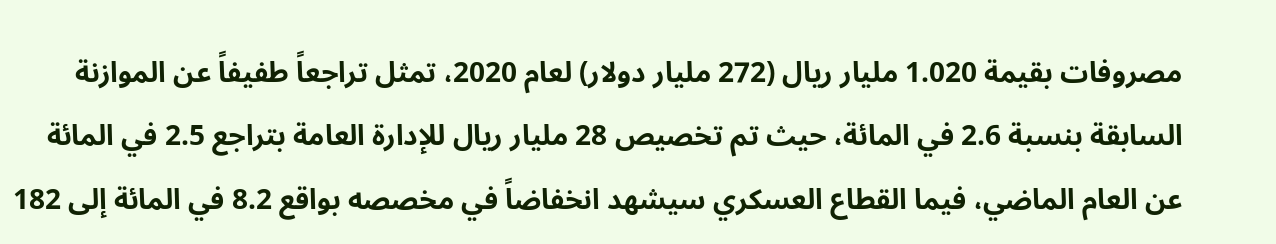مصروفات بقيمة 1.020 مليار ريال (272 مليار دولار) لعام 2020، تمثل تراجعاً طفيفاً عن الموازنة السابقة بنسبة 2.6 في المائة، حيث تم تخصيص 28 مليار ريال للإدارة العامة بتراجع 2.5 في المائة عن العام الماضي، فيما القطاع العسكري سيشهد انخفاضاً في مخصصه بواقع 8.2 في المائة إلى 182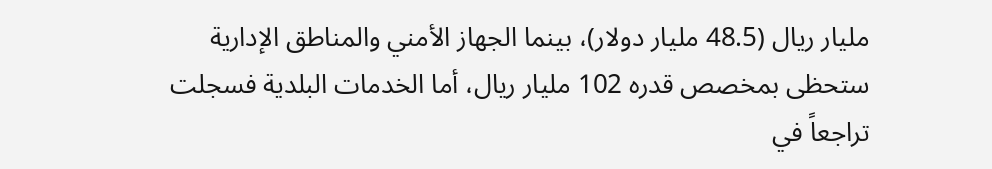مليار ريال (48.5 مليار دولار)، بينما الجهاز الأمني والمناطق الإدارية ستحظى بمخصص قدره 102 مليار ريال، أما الخدمات البلدية فسجلت تراجعاً في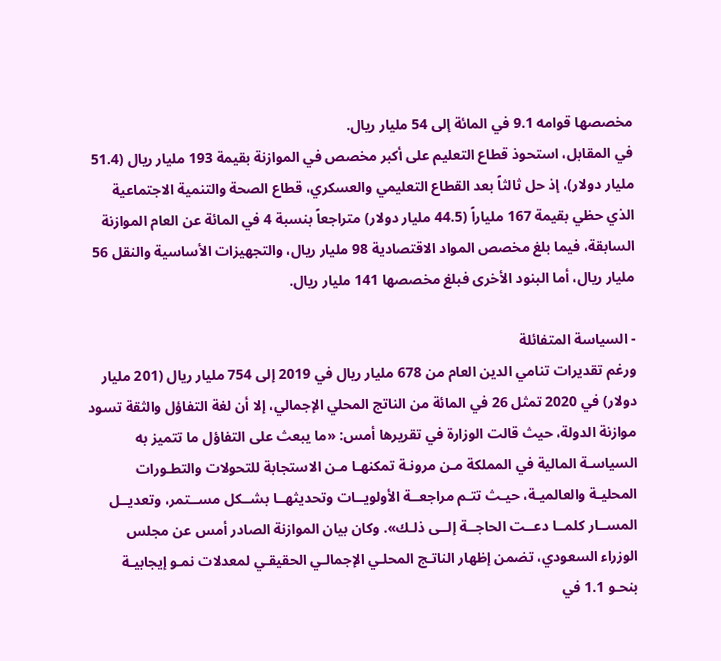مخصصها قوامه 9.1 في المائة إلى 54 مليار ريال.
في المقابل، استحوذ قطاع التعليم على أكبر مخصص في الموازنة بقيمة 193 مليار ريال (51.4 مليار دولار)، إذ حل ثالثاً بعد القطاع التعليمي والعسكري، قطاع الصحة والتنمية الاجتماعية الذي حظي بقيمة 167 ملياراً (44.5 مليار دولار) متراجعاً بنسبة 4 في المائة عن العام الموازنة السابقة، فيما بلغ مخصص المواد الاقتصادية 98 مليار ريال، والتجهيزات الأساسية والنقل 56 مليار ريال، أما البنود الأخرى فبلغ مخصصها 141 مليار ريال.

- السياسة المتفائلة
ورغم تقديرات تنامي الدين العام من 678 مليار ريال في 2019 إلى 754 مليار ريال (201 مليار دولار) في 2020 تمثل 26 في المائة من الناتج المحلي الإجمالي، إلا أن لغة التفاؤل والثقة تسود موازنة الدولة، حيث قالت الوزارة في تقريرها أمس: «ما يبعث على التفاؤل ما تتميز به السياسـة المالية في المملكة مـن مرونـة تمكنهـا مـن الاستجابة للتحولات والتطـورات المحليـة والعالميـة، حيـث تتـم مراجعــة الأولويــات وتحديثهــا بشــكل مســتمر، وتعديــل المســار كلمــا دعــت الحاجــة إلــى ذلـك». وكان بيان الموازنة الصادر أمس عن مجلس الوزراء السعودي، تضمن إظهار الناتـج المحلـي الإجمالـي الحقيقـي لمعدلات نمـو إيجابيـة بنحـو 1.1 في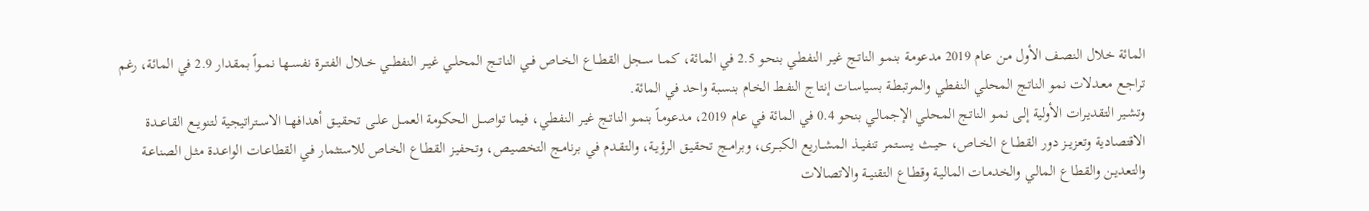المائة خلال النصـف الأول مـن عـام 2019 مدعومـة بنمـو الناتـج غيـر النفطـي بنحـو 2.5 في المائة، كمــا ســجل القطــاع الخــاص فــي الناتــج المحلــي غيــر النفطــي خــلال الفتــرة نفســها نمــواً بمقـدار 2.9 في المائة، رغم تراجـع معـدلات نمـو الناتـج المحلـي النفطـي والمرتبطـة بسياسـات إنتـاج النفـط الخـام بنسـبة واحد في المائة.
وتشـير التقديـرات الأولية إلـى نمـو الناتـج المحلـي الإجمالـي بنحو 0.4 في المائة في عام 2019، مدعومـاً بنمـو الناتـج غيـر النفطـي، فيما تواصــل الحكومة العمــل علــى تحقيــق أهدافهــا الاســتراتيجية لتنويــع القاعــدة الاقتصادية وتعزيــز دور القطــاع الخــاص، حيــث يســتمر تنفيــذ المشــاريع الكبــرى، وبرامــج تحقيـق الرؤيـة، والتقـدم فـي برنامـج التخصيـص، وتحفيـز القطـاع الخـاص للاستثمار فـي القطاعـات الواعـدة مثـل الصناعـة والتعديـن والقطـاع المالـي والخدمـات الماليـة وقطـاع التقنيــة والاتصالات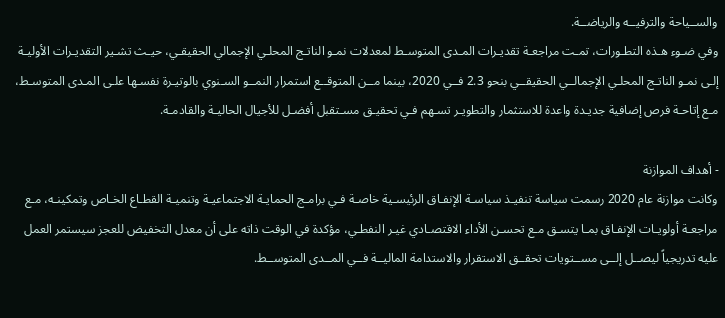والســياحة والترفيــه والرياضــة.
وفي ضـوء هـذه التطـورات، تمـت مراجعـة تقديـرات المـدى المتوسـط لمعدلات نمـو الناتـج المحلـي الإجمالي الحقيقـي، حيـث تشـير التقديـرات الأوليـة إلـى نمـو الناتـج المحلـي الإجمالــي الحقيقــي بنحو 2.3 فــي 2020، بينما مــن المتوقــع استمرار النمــو السـنوي بالوتيـرة نفسـها علـى المـدى المتوسـط، مـع إتاحـة فرص إضافية جديـدة واعدة للاستثمار والتطويـر تسـهم فـي تحقيـق مسـتقبل أفضـل للأجيال الحاليـة والقادمـة.

- أهداف الموازنة
وكانت موازنة عام 2020 رسمت سياسة تنفيـذ سياسـة الإنفـاق الرئيسـية خاصـة فـي برامـج الحمايـة الاجتماعيـة وتنميـة القطـاع الخـاص وتمكينـه، مـع مراجعـة أولويـات الإنفـاق بمـا يتسـق مـع تحسـن الأداء الاقتصـادي غيـر النفطـي، مؤكدة في الوقت ذاته على أن معدل التخفيض للعجز سيستمر العمل عليه تدريجياً ليصــل إلــى مســتويات تحقــق الاستقرار والاستدامة الماليــة فــي المــدى المتوســط.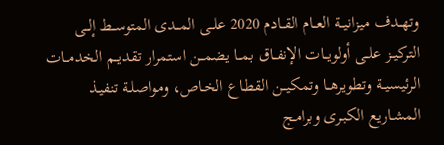وتهــدف ميزانيــة العــام القــادم 2020 علــى المــدى المتوســط إلــى التركيــز علــى أولويــات الإنفــاق بمــا يضمــن استمرار تقديــم الخدمــات الرئيسيــة وتطويرهــا وتمكيــن القطـاع الخـاص، ومواصلـة تنفيـذ المشـاريع الكبـرى وبرامـج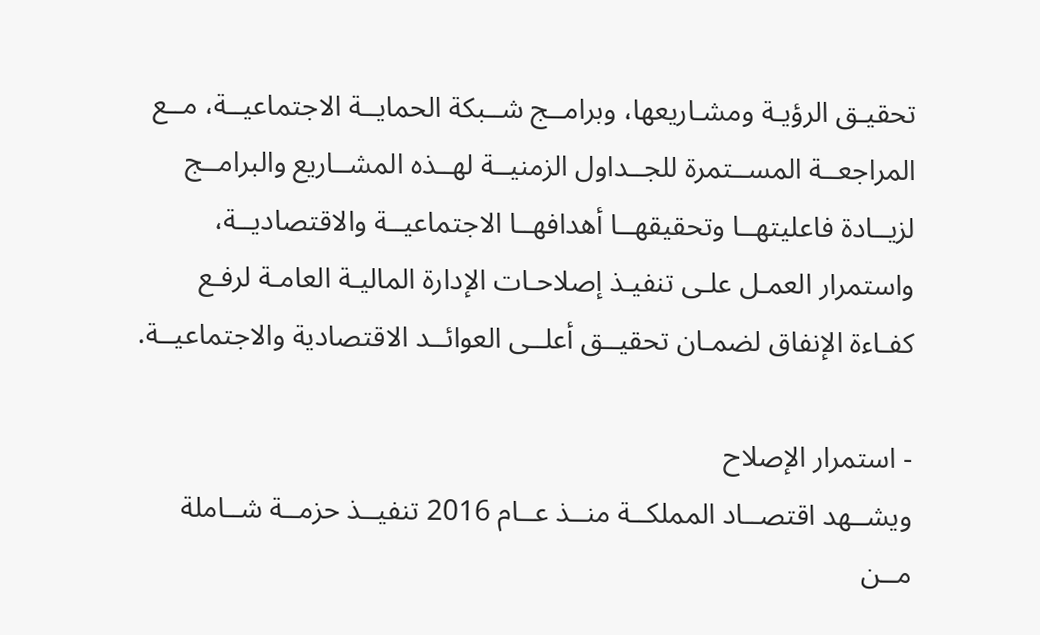تحقيـق الرؤيـة ومشـاريعها، وبرامــج شــبكة الحمايــة الاجتماعيــة، مــع المراجعــة المســتمرة للجــداول الزمنيــة لهــذه المشــاريع والبرامــج لزيــادة فاعليتهــا وتحقيقهــا أهدافهــا الاجتماعيــة والاقتصاديــة، واستمرار العمـل علـى تنفيـذ إصلاحـات الإدارة الماليـة العامـة لرفـع كفـاءة الإنفاق لضمـان تحقيــق أعلــى العوائــد الاقتصادية والاجتماعيــة.

- استمرار الإصلاح
ويشــهد اقتصــاد المملكــة منــذ عــام 2016 تنفيــذ حزمــة شــاملة مــن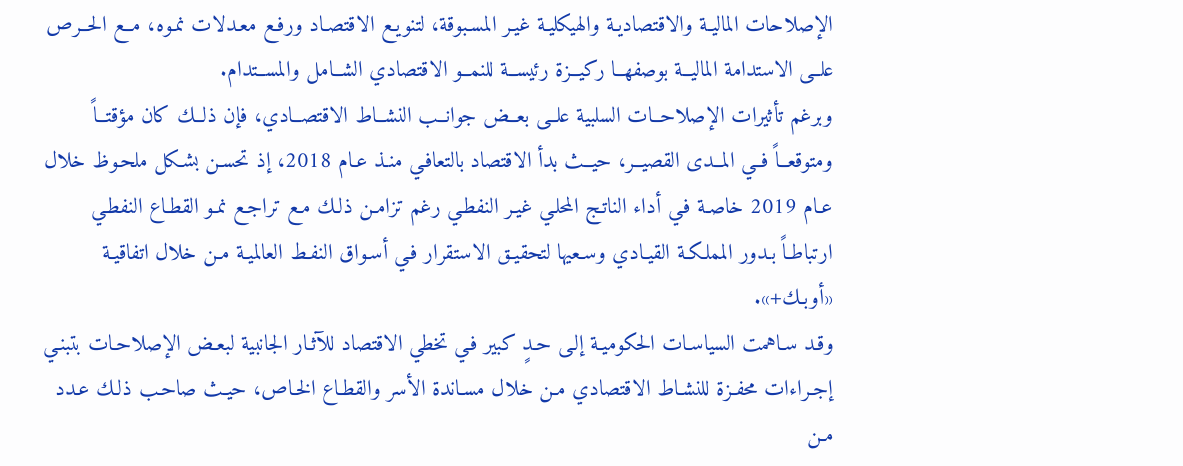الإصلاحات الماليـة والاقتصاديـة والهيكليـة غيـر المسـبوقة، لتنويـع الاقتصـاد ورفـع معـدلات نمـوه، مــع الحــرص علــى الاستدامة الماليــة بوصفهــا ركيــزة رئيســة للنمــو الاقتصادي الشــامل والمســتدام.
وبرغم تأثيرات الإصلاحــات السلبية علــى بعــض جوانــب النشــاط الاقتصــادي، فإن ذلــك كان مؤقتــاً ومتوقعــاً فــي المــدى القصيــر، حيــث بدأ الاقتصاد بالتعافـي منـذ عـام 2018، إذ تحسـن بشـكل ملحـوظ خلال عـام 2019 خاصـة فـي أداء الناتـج المحلـي غيـر النفطـي رغم تزامـن ذلـك مـع تراجـع نمـو القطـاع النفطـي ارتباطـاً بـدور المملكـة القيـادي وسـعيها لتحقيـق الاستقرار فـي أسـواق النفـط العالميـة مـن خلال اتفاقيـة «أوبـك+».
وقـد سـاهمت السياسـات الحكوميـة إلـى حـدٍ كبير فـي تخطي الاقتصاد للآثـار الجانبية لبعـض الإصلاحـات بتبنـي إجـراءات محفـزة للنشـاط الاقتصادي مـن خلال مسـاندة الأسر والقطـاع الخـاص، حيـث صاحـب ذلـك عـدد مـن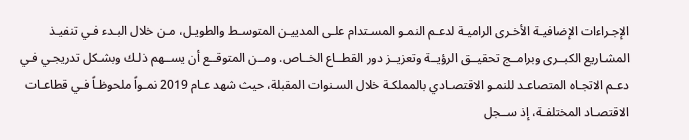الإجـراءات الإضافيـة الأخـرى الراميـة لدعـم النمـو المسـتدام علـى المدييـن المتوسـط والطويـل، مـن خلال البـدء فـي تنفيـذ المشـاريع الكبــرى وبرامــج تحقيــق الرؤيــة وتعزيــز دور القطــاع الخــاص. ومــن المتوقــع أن يســهم ذلـك وبشـكل تدريجـي فـي دعـم الاتجـاه المتصاعـد للنمـو الاقتصـادي بالمملكـة خلال السـنوات المقبلة، حيث شهد عـام 2019 نمـواً ملحوظـاً فـي قطاعـات الاقتصـاد المختلفـة، إذ ســجل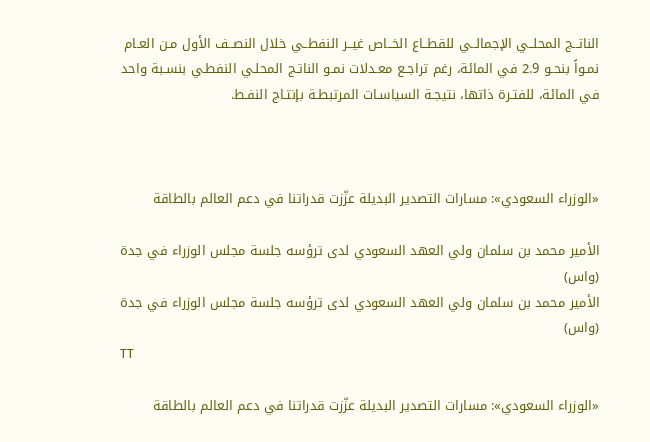الناتــج المحلــي الإجمالــي للقطــاع الخــاص غيــر النفطــي خلال النصــف الأول مـن العـام نمـواً بنحـو 2.9 في المائة، رغم تراجـع معـدلات نمـو الناتـج المحلـي النفطـي بنسـبة واحد في المائة، للفتـرة ذاتها، نتيجـة السياسـات المرتبطـة بإنتـاج النفـط.



«الوزراء السعودي»: مسارات التصدير البديلة عزّزت قدراتنا في دعم العالم بالطاقة

الأمير محمد بن سلمان ولي العهد السعودي لدى ترؤسه جلسة مجلس الوزراء في جدة (واس)
الأمير محمد بن سلمان ولي العهد السعودي لدى ترؤسه جلسة مجلس الوزراء في جدة (واس)
TT

«الوزراء السعودي»: مسارات التصدير البديلة عزّزت قدراتنا في دعم العالم بالطاقة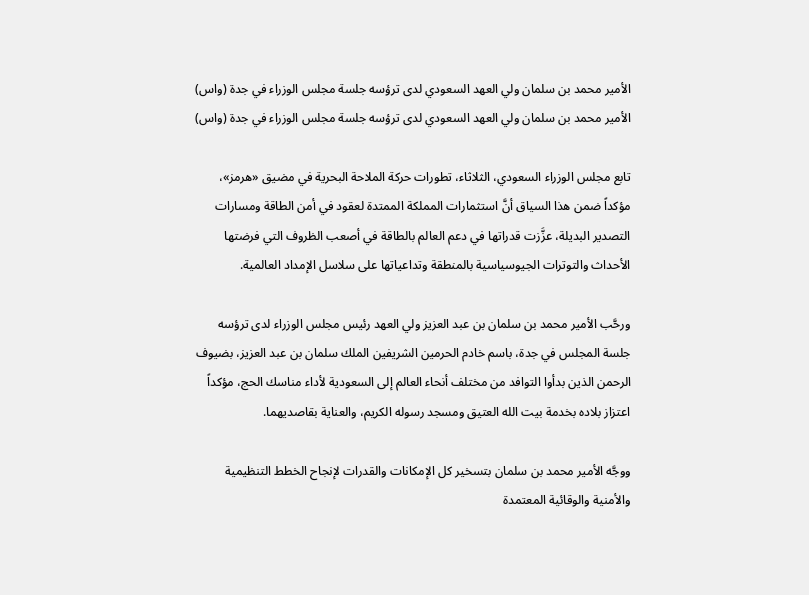الأمير محمد بن سلمان ولي العهد السعودي لدى ترؤسه جلسة مجلس الوزراء في جدة (واس)
الأمير محمد بن سلمان ولي العهد السعودي لدى ترؤسه جلسة مجلس الوزراء في جدة (واس)

تابع مجلس الوزراء السعودي، الثلاثاء، تطورات حركة الملاحة البحرية في مضيق «هرمز»، مؤكداً ضمن هذا السياق أنَّ استثمارات المملكة الممتدة لعقود في أمن الطاقة ومسارات التصدير البديلة، عزَّزت قدراتها في دعم العالم بالطاقة في أصعب الظروف التي فرضتها الأحداث والتوترات الجيوسياسية بالمنطقة وتداعياتها على سلاسل الإمداد العالمية.

ورحَّب الأمير محمد بن سلمان بن عبد العزيز ولي العهد رئيس مجلس الوزراء لدى ترؤسه جلسة المجلس في جدة، باسم خادم الحرمين الشريفين الملك سلمان بن عبد العزيز، بضيوف الرحمن الذين بدأوا التوافد من مختلف أنحاء العالم إلى السعودية لأداء مناسك الحج، مؤكداً اعتزاز بلاده بخدمة بيت الله العتيق ومسجد رسوله الكريم، والعناية بقاصديهما.

ووجَّه الأمير محمد بن سلمان بتسخير كل الإمكانات والقدرات لإنجاح الخطط التنظيمية والأمنية والوقائية المعتمدة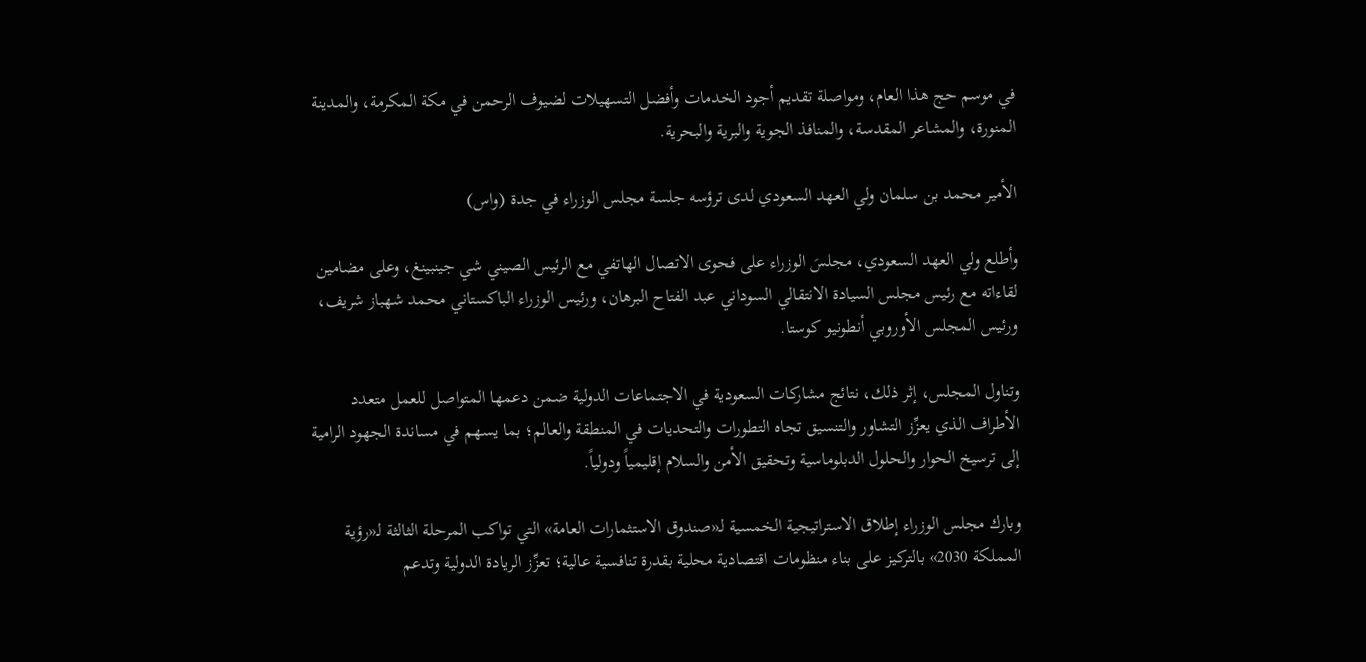في موسم حج هذا العام، ومواصلة تقديم أجود الخدمات وأفضل التسهيلات لضيوف الرحمن في مكة المكرمة، والمدينة المنورة، والمشاعر المقدسة، والمنافذ الجوية والبرية والبحرية.

الأمير محمد بن سلمان ولي العهد السعودي لدى ترؤسه جلسة مجلس الوزراء في جدة (واس)

وأطلع ولي العهد السعودي، مجلسَ الوزراء على فحوى الاتصال الهاتفي مع الرئيس الصيني شي جينبينغ، وعلى مضامين لقاءاته مع رئيس مجلس السيادة الانتقالي السوداني عبد الفتاح البرهان، ورئيس الوزراء الباكستاني محمد شهباز شريف، ورئيس المجلس الأوروبي أنطونيو كوستا.

وتناول المجلس، إثر ذلك، نتائج مشاركات السعودية في الاجتماعات الدولية ضمن دعمها المتواصل للعمل متعدد الأطراف الذي يعزِّز التشاور والتنسيق تجاه التطورات والتحديات في المنطقة والعالم؛ بما يسهم في مساندة الجهود الرامية إلى ترسيخ الحوار والحلول الدبلوماسية وتحقيق الأمن والسلام إقليمياً ودولياً.

وبارك مجلس الوزراء إطلاق الاستراتيجية الخمسية لـ«صندوق الاستثمارات العامة» التي تواكب المرحلة الثالثة لـ«رؤية المملكة 2030» بالتركيز على بناء منظومات اقتصادية محلية بقدرة تنافسية عالية؛ تعزِّز الريادة الدولية وتدعم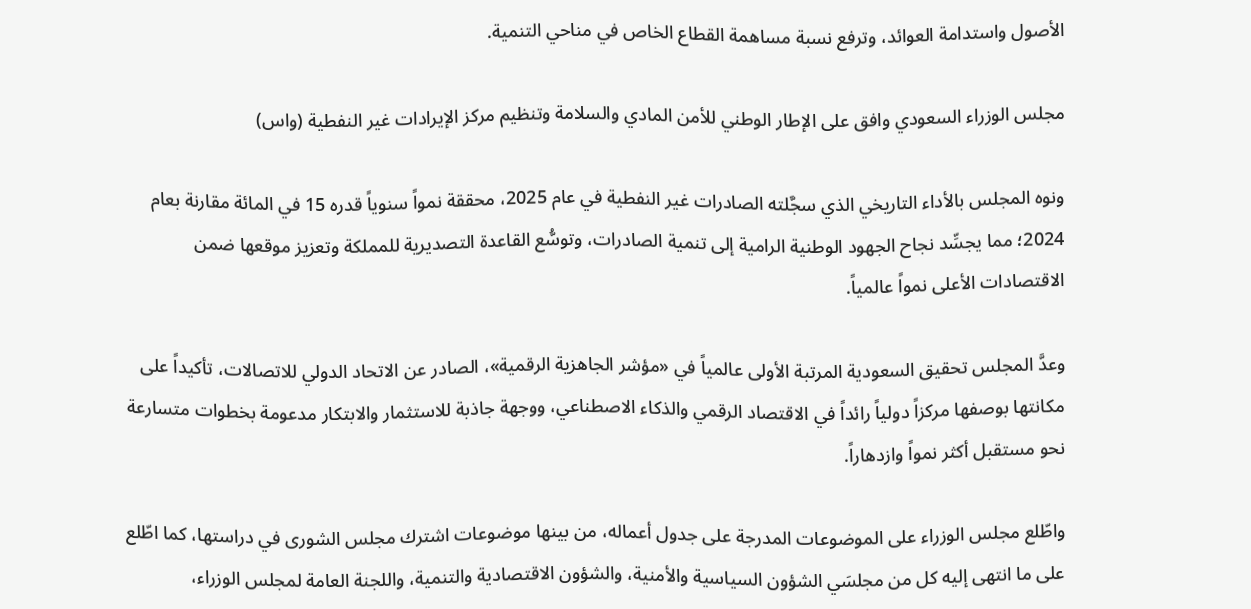الأصول واستدامة العوائد، وترفع نسبة مساهمة القطاع الخاص في مناحي التنمية.

مجلس الوزراء السعودي وافق على الإطار الوطني للأمن المادي والسلامة وتنظيم مركز الإيرادات غير النفطية (واس)

ونوه المجلس بالأداء التاريخي الذي سجَّلته الصادرات غير النفطية في عام 2025، محققة نمواً سنوياً قدره 15 في المائة مقارنة بعام 2024؛ مما يجسِّد نجاح الجهود الوطنية الرامية إلى تنمية الصادرات، وتوسُّع القاعدة التصديرية للمملكة وتعزيز موقعها ضمن الاقتصادات الأعلى نمواً عالمياً.

وعدَّ المجلس تحقيق السعودية المرتبة الأولى عالمياً في «مؤشر الجاهزية الرقمية»، الصادر عن الاتحاد الدولي للاتصالات، تأكيداً على مكانتها بوصفها مركزاً دولياً رائداً في الاقتصاد الرقمي والذكاء الاصطناعي، ووجهة جاذبة للاستثمار والابتكار مدعومة بخطوات متسارعة نحو مستقبل أكثر نمواً وازدهاراً.

واطّلع مجلس الوزراء على الموضوعات المدرجة على جدول أعماله، من بينها موضوعات اشترك مجلس الشورى في دراستها، كما اطّلع على ما انتهى إليه كل من مجلسَي الشؤون السياسية والأمنية، والشؤون الاقتصادية والتنمية، واللجنة العامة لمجلس الوزراء،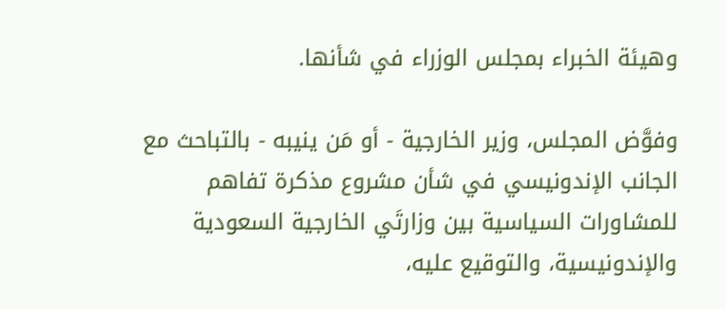وهيئة الخبراء بمجلس الوزراء في شأنها.

وفوَّض المجلس، وزير الخارجية - أو مَن ينيبه - بالتباحث مع الجانب الإندونيسي في شأن مشروع مذكرة تفاهم للمشاورات السياسية بين وزارتَي الخارجية السعودية والإندونيسية، والتوقيع عليه،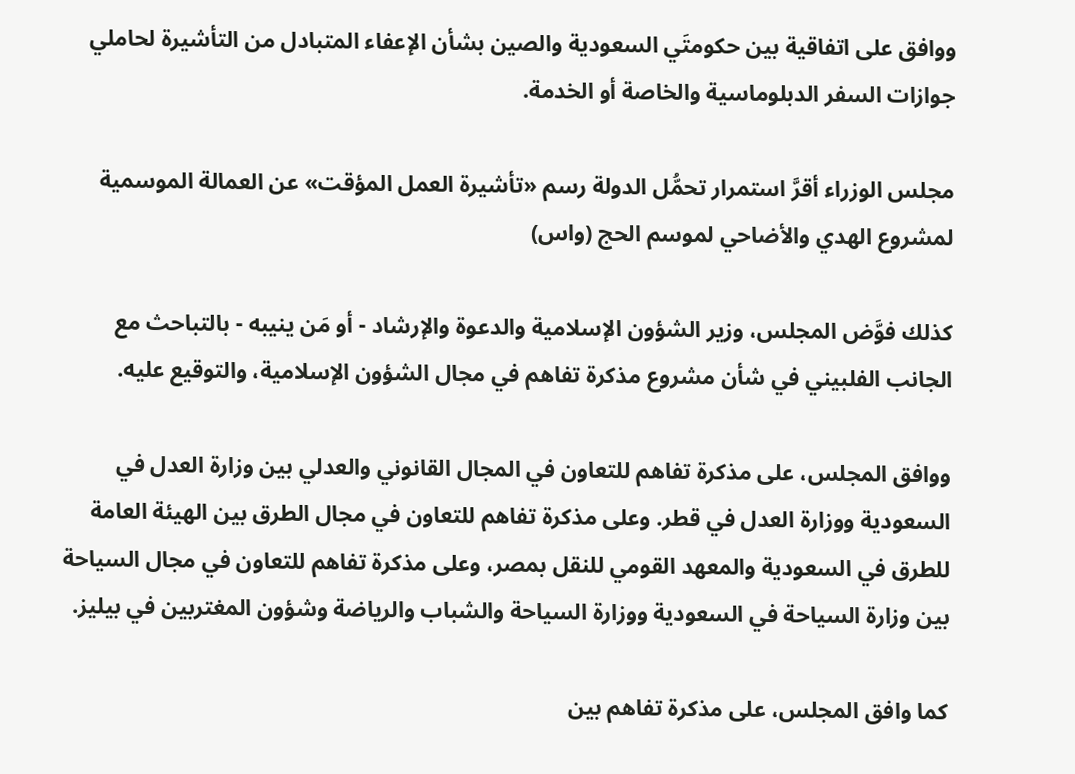ووافق على اتفاقية بين حكومتَي السعودية والصين بشأن الإعفاء المتبادل من التأشيرة لحاملي جوازات السفر الدبلوماسية والخاصة أو الخدمة.

مجلس الوزراء أقرَّ استمرار تحمُّل الدولة رسم «تأشيرة العمل المؤقت» عن العمالة الموسمية لمشروع الهدي والأضاحي لموسم الحج (واس)

كذلك فوَّض المجلس، وزير الشؤون الإسلامية والدعوة والإرشاد - أو مَن ينيبه - بالتباحث مع الجانب الفلبيني في شأن مشروع مذكرة تفاهم في مجال الشؤون الإسلامية، والتوقيع عليه.

ووافق المجلس، على مذكرة تفاهم للتعاون في المجال القانوني والعدلي بين وزارة العدل في السعودية ووزارة العدل في قطر. وعلى مذكرة تفاهم للتعاون في مجال الطرق بين الهيئة العامة للطرق في السعودية والمعهد القومي للنقل بمصر، وعلى مذكرة تفاهم للتعاون في مجال السياحة بين وزارة السياحة في السعودية ووزارة السياحة والشباب والرياضة وشؤون المغتربين في بيليز.

كما وافق المجلس، على مذكرة تفاهم بين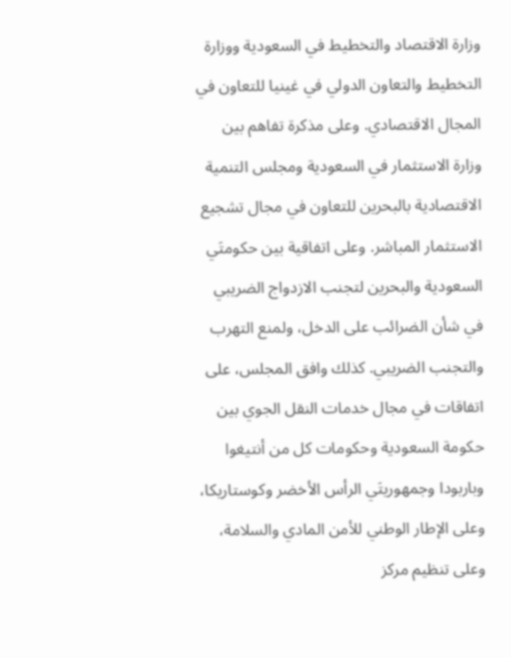وزارة الاقتصاد والتخطيط في السعودية ووزارة التخطيط والتعاون الدولي في غينيا للتعاون في المجال الاقتصادي. وعلى مذكرة تفاهم بين وزارة الاستثمار في السعودية ومجلس التنمية الاقتصادية بالبحرين للتعاون في مجال تشجيع الاستثمار المباشر. وعلى اتفاقية بين حكومتَي السعودية والبحرين لتجنب الازدواج الضريبي في شأن الضرائب على الدخل، ولمنع التهرب والتجنب الضريبي. كذلك وافق المجلس، على اتفاقات في مجال خدمات النقل الجوي بين حكومة السعودية وحكومات كل من أنتيغوا وباربودا وجمهوريتَي الرأس الأخضر وكوستاريكا، وعلى الإطار الوطني للأمن المادي والسلامة، وعلى تنظيم مركز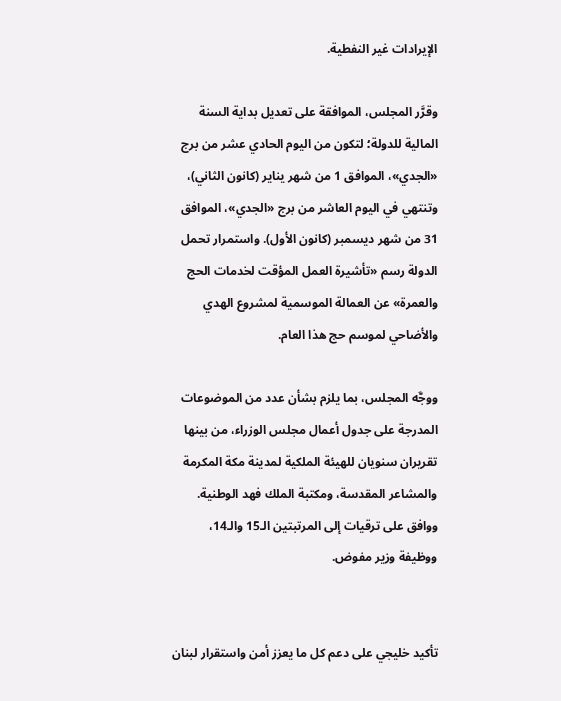الإيرادات غير النفطية.

وقرَّر المجلس، الموافقة على تعديل بداية السنة المالية للدولة؛ لتكون من اليوم الحادي عشر من برج «الجدي»، الموافق 1 من شهر يناير (كانون الثاني)، وتنتهي في اليوم العاشر من برج «الجدي»، الموافق 31 من شهر ديسمبر (كانون الأول). واستمرار تحمل الدولة رسم «تأشيرة العمل المؤقت لخدمات الحج والعمرة» عن العمالة الموسمية لمشروع الهدي والأضاحي لموسم حج هذا العام.

ووجَّه المجلس، بما يلزم بشأن عدد من الموضوعات المدرجة على جدول أعمال مجلس الوزراء، من بينها تقريران سنويان للهيئة الملكية لمدينة مكة المكرمة والمشاعر المقدسة، ومكتبة الملك فهد الوطنية. ووافق على ترقيات إلى المرتبتين الـ15 والـ14، ووظيفة وزير مفوض.


تأكيد خليجي على دعم كل ما يعزز أمن واستقرار لبنان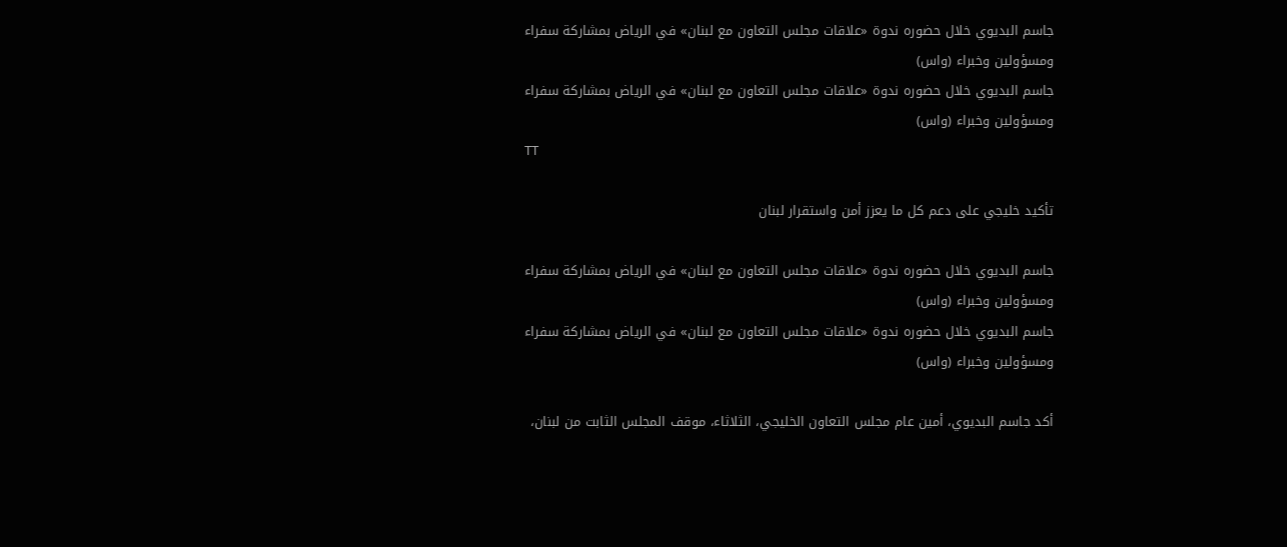جاسم البديوي خلال حضوره ندوة «علاقات مجلس التعاون مع لبنان» في الرياض بمشاركة سفراء ومسؤولين وخبراء (واس)
جاسم البديوي خلال حضوره ندوة «علاقات مجلس التعاون مع لبنان» في الرياض بمشاركة سفراء ومسؤولين وخبراء (واس)
TT

تأكيد خليجي على دعم كل ما يعزز أمن واستقرار لبنان

جاسم البديوي خلال حضوره ندوة «علاقات مجلس التعاون مع لبنان» في الرياض بمشاركة سفراء ومسؤولين وخبراء (واس)
جاسم البديوي خلال حضوره ندوة «علاقات مجلس التعاون مع لبنان» في الرياض بمشاركة سفراء ومسؤولين وخبراء (واس)

أكد جاسم البديوي، أمين عام مجلس التعاون الخليجي، الثلاثاء، موقف المجلس الثابت من لبنان،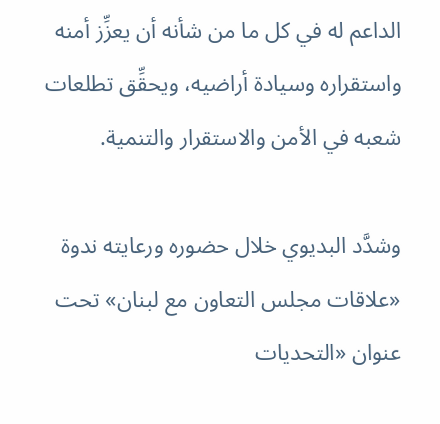الداعم له في كل ما من شأنه أن يعزِّز أمنه واستقراره وسيادة أراضيه، ويحقِّق تطلعات شعبه في الأمن والاستقرار والتنمية.

وشدَّد البديوي خلال حضوره ورعايته ندوة «علاقات مجلس التعاون مع لبنان» تحت عنوان «التحديات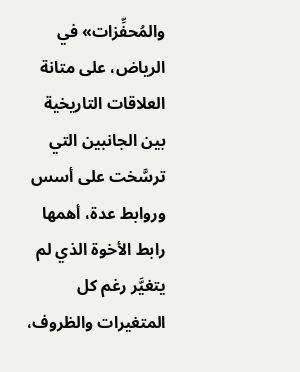والمُحفِّزات» في الرياض، على متانة العلاقات التاريخية بين الجانبين التي ترسَّخت على أسس وروابط عدة، أهمها رابط الأخوة الذي لم يتغيَّر رغم كل المتغيرات والظروف،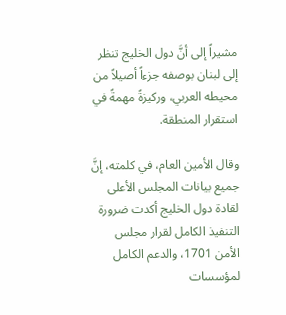مشيراً إلى أنَّ دول الخليج تنظر إلى لبنان بوصفه جزءاً أصيلاً من محيطه العربي، وركيزةً مهمةً في استقرار المنطقة.

وقال الأمين العام، في كلمته، إنَّ جميع بيانات المجلس الأعلى لقادة دول الخليج أكدت ضرورة التنفيذ الكامل لقرار مجلس الأمن 1701، والدعم الكامل لمؤسسات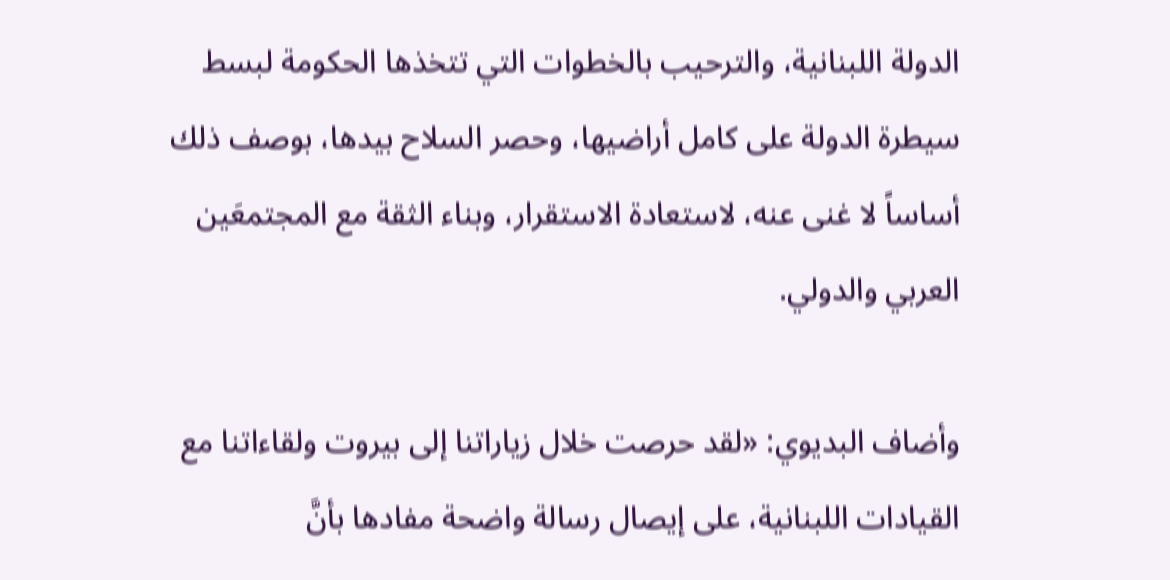الدولة اللبنانية، والترحيب بالخطوات التي تتخذها الحكومة لبسط سيطرة الدولة على كامل أراضيها، وحصر السلاح بيدها، بوصف ذلك أساساً لا غنى عنه، لاستعادة الاستقرار، وبناء الثقة مع المجتمعَين العربي والدولي.

وأضاف البديوي: «لقد حرصت خلال زياراتنا إلى بيروت ولقاءاتنا مع القيادات اللبنانية، على إيصال رسالة واضحة مفادها بأنَّ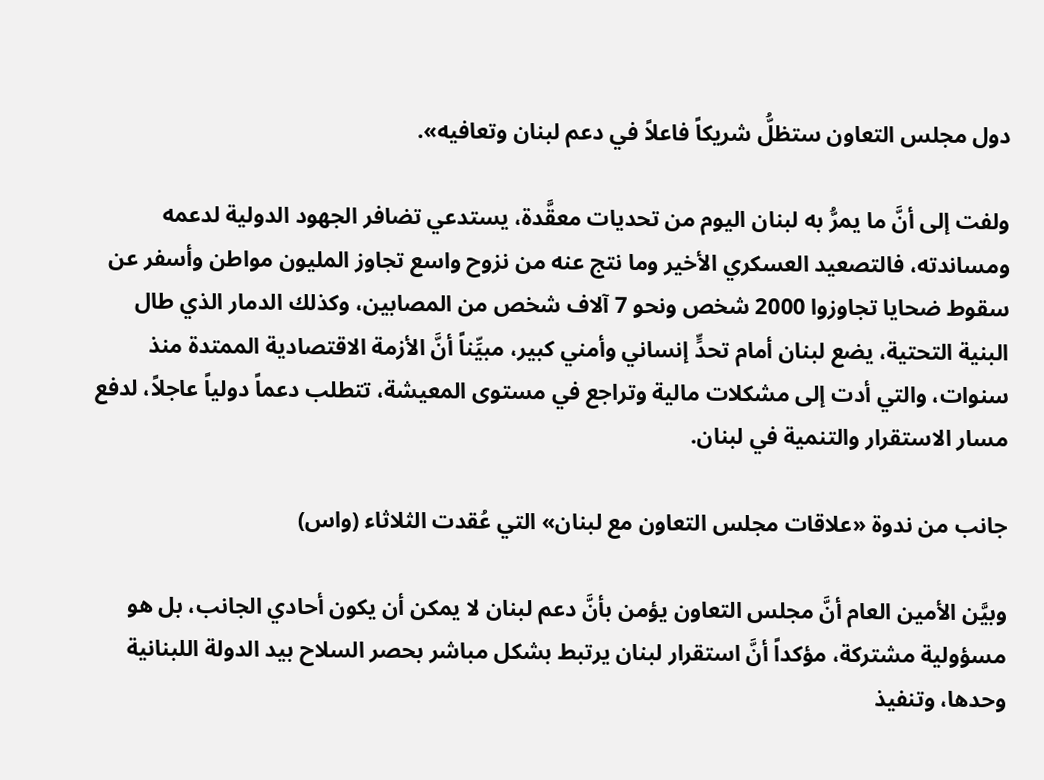دول مجلس التعاون ستظلُّ شريكاً فاعلاً في دعم لبنان وتعافيه».

ولفت إلى أنَّ ما يمرُّ به لبنان اليوم من تحديات معقَّدة، يستدعي تضافر الجهود الدولية لدعمه ومساندته، فالتصعيد العسكري الأخير وما نتج عنه من نزوح واسع تجاوز المليون مواطن وأسفر عن سقوط ضحايا تجاوزوا 2000 شخص ونحو 7 آلاف شخص من المصابين، وكذلك الدمار الذي طال البنية التحتية، يضع لبنان أمام تحدٍّ إنساني وأمني كبير، مبيِّناً أنَّ الأزمة الاقتصادية الممتدة منذ سنوات، والتي أدت إلى مشكلات مالية وتراجع في مستوى المعيشة، تتطلب دعماً دولياً عاجلاً، لدفع مسار الاستقرار والتنمية في لبنان.

جانب من ندوة «علاقات مجلس التعاون مع لبنان» التي عُقدت الثلاثاء (واس)

وبيَّن الأمين العام أنَّ مجلس التعاون يؤمن بأنَّ دعم لبنان لا يمكن أن يكون أحادي الجانب، بل هو مسؤولية مشتركة، مؤكداً أنَّ استقرار لبنان يرتبط بشكل مباشر بحصر السلاح بيد الدولة اللبنانية وحدها، وتنفيذ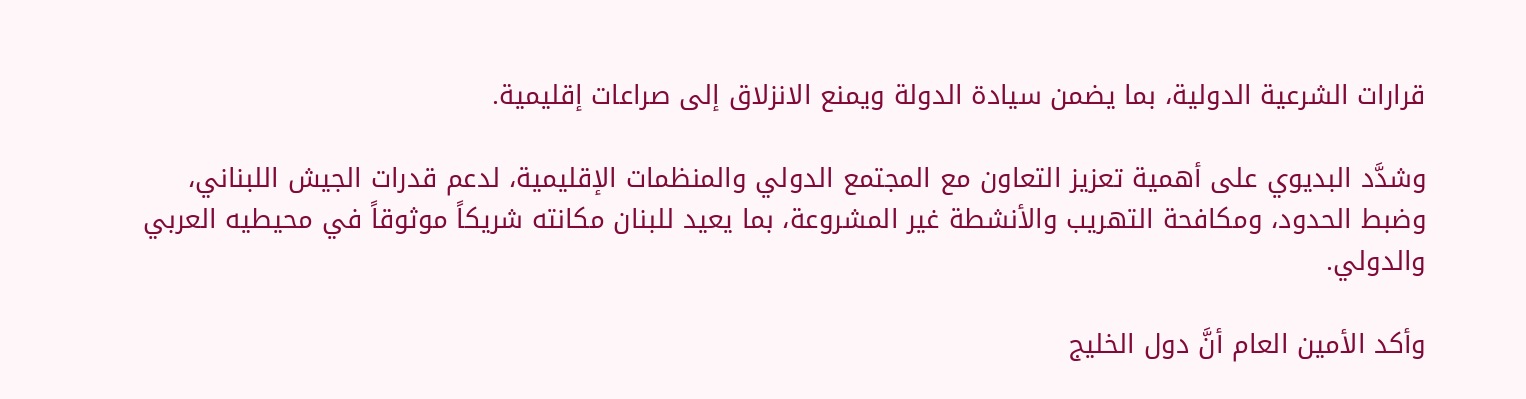قرارات الشرعية الدولية، بما يضمن سيادة الدولة ويمنع الانزلاق إلى صراعات إقليمية.

وشدَّد البديوي على أهمية تعزيز التعاون مع المجتمع الدولي والمنظمات الإقليمية، لدعم قدرات الجيش اللبناني، وضبط الحدود، ومكافحة التهريب والأنشطة غير المشروعة، بما يعيد للبنان مكانته شريكاً موثوقاً في محيطيه العربي والدولي.

وأكد الأمين العام أنَّ دول الخليج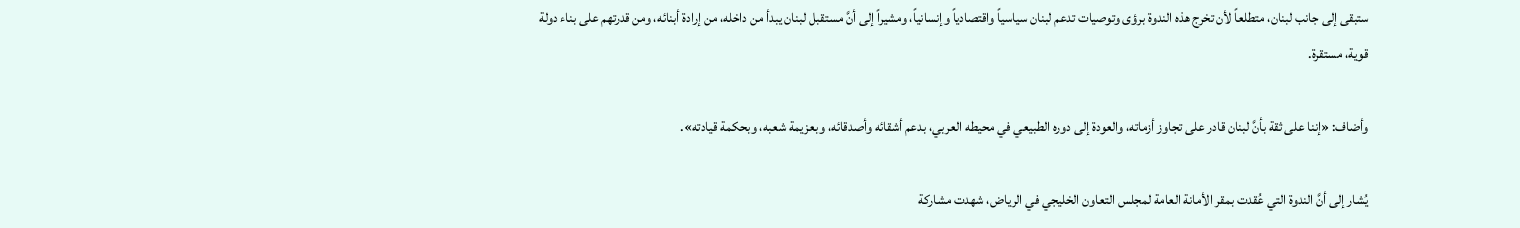ستبقى إلى جانب لبنان، متطلعاً لأن تخرج هذه الندوة برؤى وتوصيات تدعم لبنان سياسياً واقتصادياً وإنسانياً، ومشيراً إلى أنَّ مستقبل لبنان يبدأ من داخله، من إرادة أبنائه، ومن قدرتهم على بناء دولة قوية، مستقرة.

وأضاف: «إننا على ثقة بأنَّ لبنان قادر على تجاوز أزماته، والعودة إلى دوره الطبيعي في محيطه العربي، بدعم أشقائه وأصدقائه، وبعزيمة شعبه، وبحكمة قيادته».

يُشار إلى أنَّ الندوة التي عُقدت بمقر الأمانة العامة لمجلس التعاون الخليجي في الرياض، شهدت مشاركة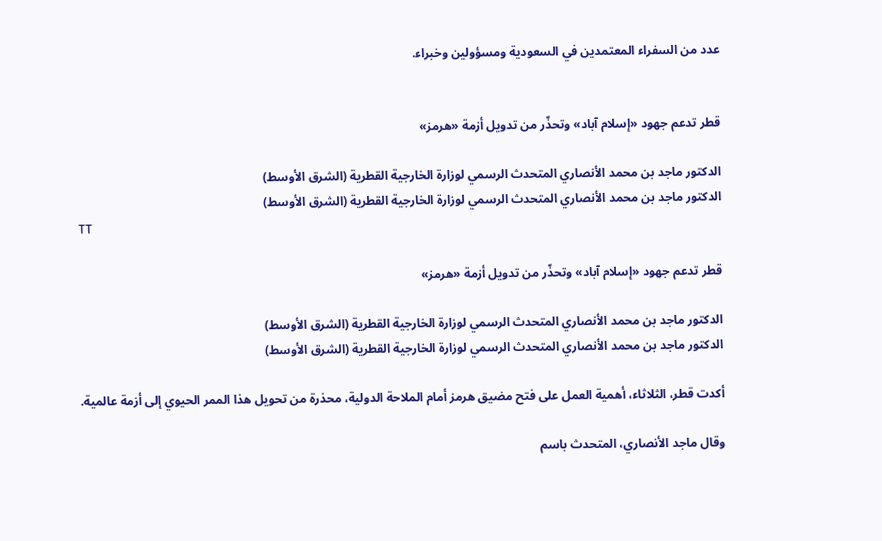عدد من السفراء المعتمدين في السعودية ومسؤولين وخبراء.


قطر تدعم جهود «إسلام آباد» وتحذّر من تدويل أزمة «هرمز»

الدكتور ماجد بن محمد الأنصاري المتحدث الرسمي لوزارة الخارجية القطرية (الشرق الأوسط)
الدكتور ماجد بن محمد الأنصاري المتحدث الرسمي لوزارة الخارجية القطرية (الشرق الأوسط)
TT

قطر تدعم جهود «إسلام آباد» وتحذّر من تدويل أزمة «هرمز»

الدكتور ماجد بن محمد الأنصاري المتحدث الرسمي لوزارة الخارجية القطرية (الشرق الأوسط)
الدكتور ماجد بن محمد الأنصاري المتحدث الرسمي لوزارة الخارجية القطرية (الشرق الأوسط)

أكدت قطر، الثلاثاء، أهمية العمل على فتح مضيق هرمز أمام الملاحة الدولية، محذرة من تحويل هذا الممر الحيوي إلى أزمة عالمية.

وقال ماجد الأنصاري، المتحدث باسم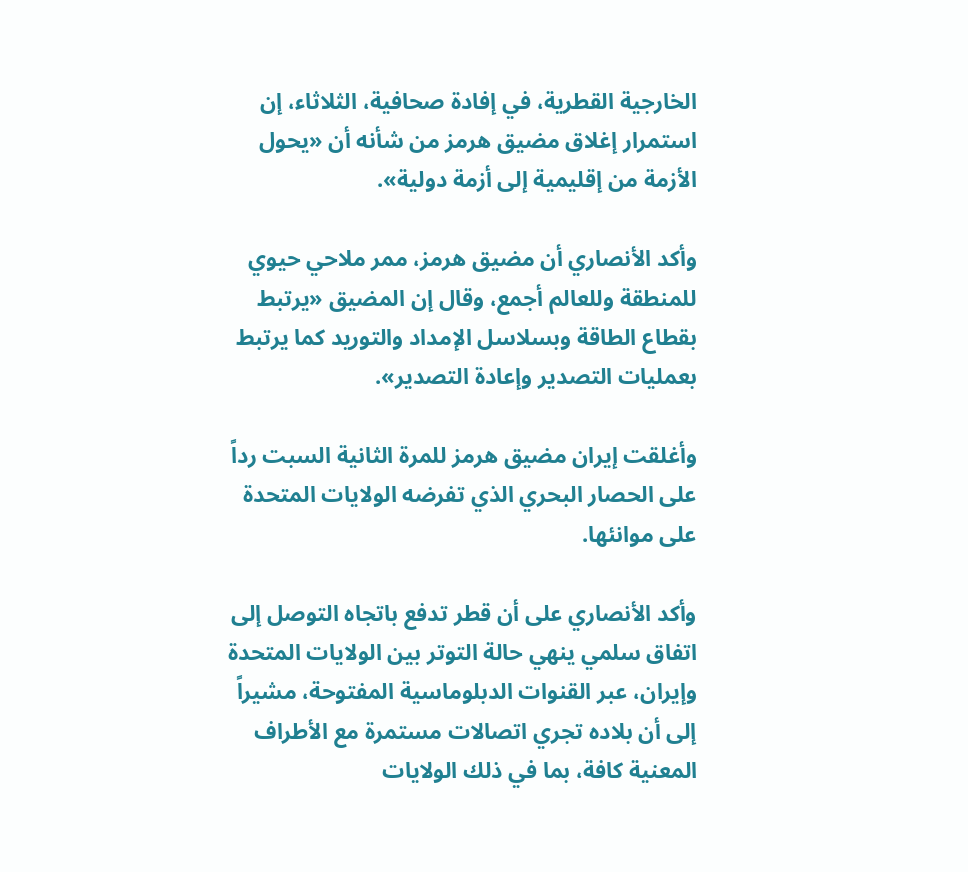الخارجية القطرية، في إفادة صحافية، الثلاثاء، إن استمرار إغلاق مضيق هرمز من شأنه أن «يحول الأزمة من إقليمية إلى أزمة دولية».

وأكد الأنصاري أن مضيق هرمز، ممر ملاحي حيوي للمنطقة وللعالم أجمع، وقال إن المضيق «يرتبط بقطاع الطاقة وبسلاسل الإمداد والتوريد كما يرتبط بعمليات التصدير وإعادة التصدير».

وأغلقت إيران مضيق هرمز للمرة الثانية السبت رداً على الحصار البحري الذي تفرضه الولايات المتحدة على موانئها.

وأكد الأنصاري على أن قطر تدفع باتجاه التوصل إلى اتفاق سلمي ينهي حالة التوتر بين الولايات المتحدة وإيران، عبر القنوات الدبلوماسية المفتوحة، مشيراً إلى أن بلاده تجري اتصالات مستمرة مع الأطراف المعنية كافة، بما في ذلك الولايات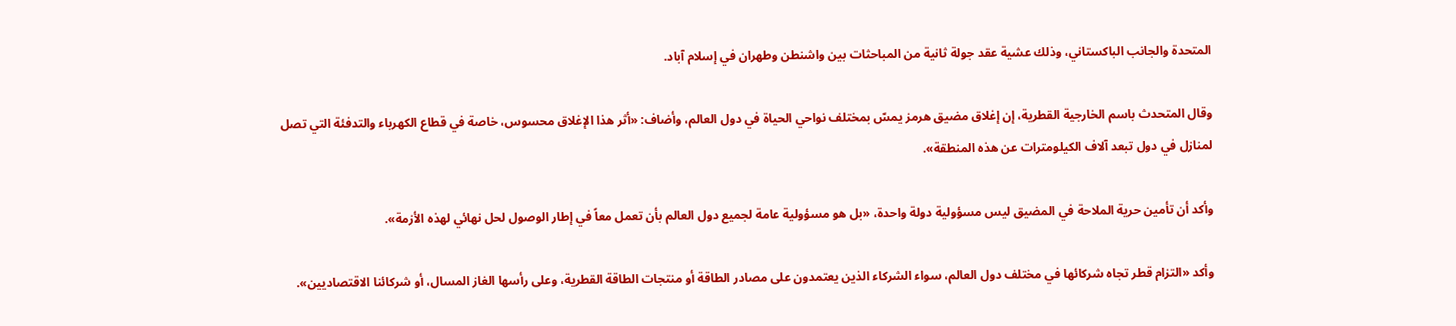المتحدة والجانب الباكستاني، وذلك عشية عقد جولة ثانية من المباحثات بين واشنطن وطهران في إسلام آباد.

وقال المتحدث باسم الخارجية القطرية، إن إغلاق مضيق هرمز يمسّ بمختلف نواحي الحياة في دول العالم، وأضاف: «أثر هذا الإغلاق محسوس، خاصة في قطاع الكهرباء والتدفئة التي تصل لمنازل في دول تبعد آلاف الكيلومترات عن هذه المنطقة».

وأكد أن تأمين حرية الملاحة في المضيق ليس مسؤولية دولة واحدة، «بل هو مسؤولية عامة لجميع دول العالم بأن تعمل معاً في إطار الوصول لحل نهائي لهذه الأزمة».

وأكد «التزام قطر تجاه شركائها في مختلف دول العالم، سواء الشركاء الذين يعتمدون على مصادر الطاقة أو منتجات الطاقة القطرية، وعلى رأسها الغاز المسال، أو شركائنا الاقتصاديين».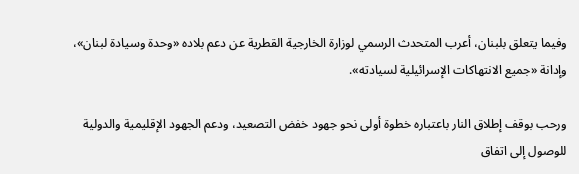وفيما يتعلق بلبنان، أعرب المتحدث الرسمي لوزارة الخارجية القطرية عن دعم بلاده «وحدة وسيادة لبنان»، وإدانة «جميع الانتهاكات الإسرائيلية لسيادته».

ورحب بوقف إطلاق النار باعتباره خطوة أولى نحو جهود خفض التصعيد، ودعم الجهود الإقليمية والدولية للوصول إلى اتفاق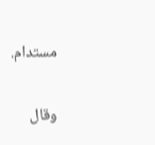مستدام.

وقال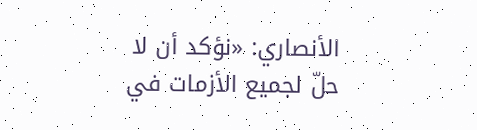الأنصاري: «نؤكد أن لا حلّ لجميع الأزمات في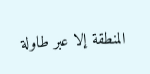المنطقة إلا عبر طاولة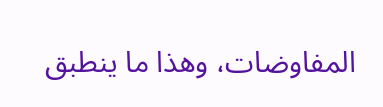المفاوضات، وهذا ما ينطبق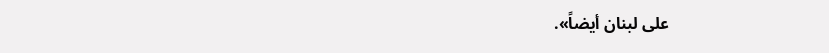على لبنان أيضاً».